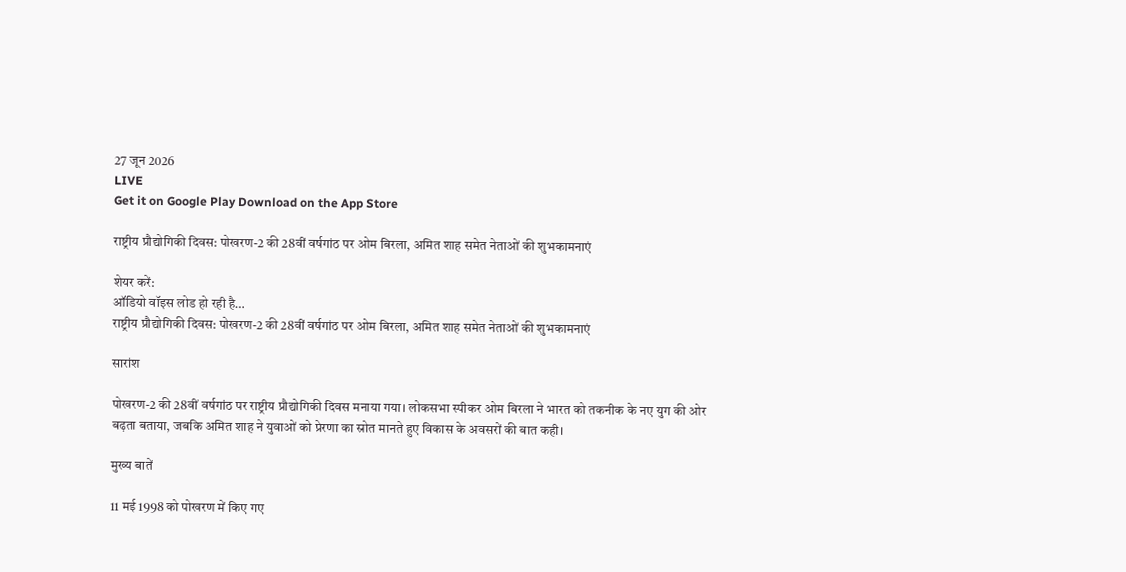27 जून 2026
LIVE
Get it on Google Play Download on the App Store

राष्ट्रीय प्रौद्योगिकी दिवस: पोखरण-2 की 28वीं वर्षगांठ पर ओम बिरला, अमित शाह समेत नेताओं की शुभकामनाएं

शेयर करें:
ऑडियो वॉइस लोड हो रही है…
राष्ट्रीय प्रौद्योगिकी दिवस: पोखरण-2 की 28वीं वर्षगांठ पर ओम बिरला, अमित शाह समेत नेताओं की शुभकामनाएं

सारांश

पोखरण-2 की 28वीं वर्षगांठ पर राष्ट्रीय प्रौद्योगिकी दिवस मनाया गया। लोकसभा स्पीकर ओम बिरला ने भारत को तकनीक के नए युग की ओर बढ़ता बताया, जबकि अमित शाह ने युवाओं को प्रेरणा का स्रोत मानते हुए विकास के अवसरों की बात कही।

मुख्य बातें

11 मई 1998 को पोखरण में किए गए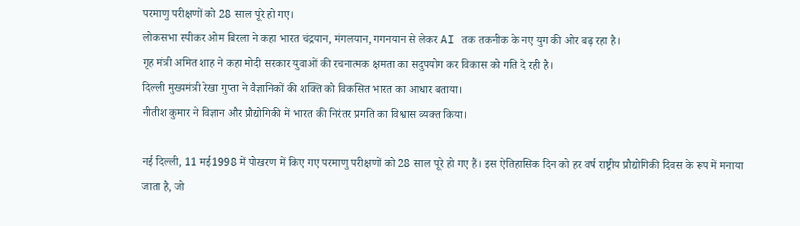परमाणु परीक्षणों को 28 साल पूरे हो गए।
लोकसभा स्पीकर ओम बिरला ने कहा भारत चंद्रयान, मंगलयान, गगनयान से लेकर AI तक तकनीक के नए युग की ओर बढ़ रहा है।
गृह मंत्री अमित शाह ने कहा मोदी सरकार युवाओं की रचनात्मक क्षमता का सदुपयोग कर विकास को गति दे रही है।
दिल्ली मुख्यमंत्री रेखा गुप्ता ने वैज्ञानिकों की शक्ति को विकसित भारत का आधार बताया।
नीतीश कुमार ने विज्ञान और प्रौद्योगिकी में भारत की निरंतर प्रगति का विश्वास व्यक्त किया।

नई दिल्ली, 11 मई1998 में पोखरण में किए गए परमाणु परीक्षणों को 28 साल पूरे हो गए हैं। इस ऐतिहासिक दिन को हर वर्ष राष्ट्रीय प्रौद्योगिकी दिवस के रूप में मनाया जाता है, जो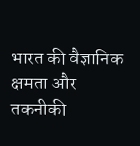भारत की वैज्ञानिक क्षमता और तकनीकी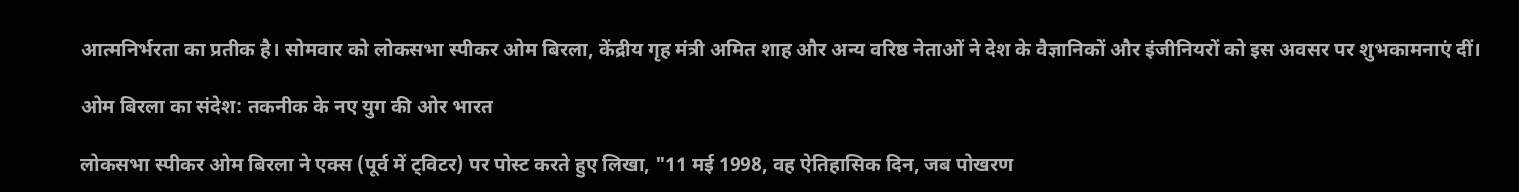आत्मनिर्भरता का प्रतीक है। सोमवार को लोकसभा स्पीकर ओम बिरला, केंद्रीय गृह मंत्री अमित शाह और अन्य वरिष्ठ नेताओं ने देश के वैज्ञानिकों और इंजीनियरों को इस अवसर पर शुभकामनाएं दीं।

ओम बिरला का संदेश: तकनीक के नए युग की ओर भारत

लोकसभा स्पीकर ओम बिरला ने एक्स (पूर्व में ट्विटर) पर पोस्ट करते हुए लिखा, "11 मई 1998, वह ऐतिहासिक दिन, जब पोखरण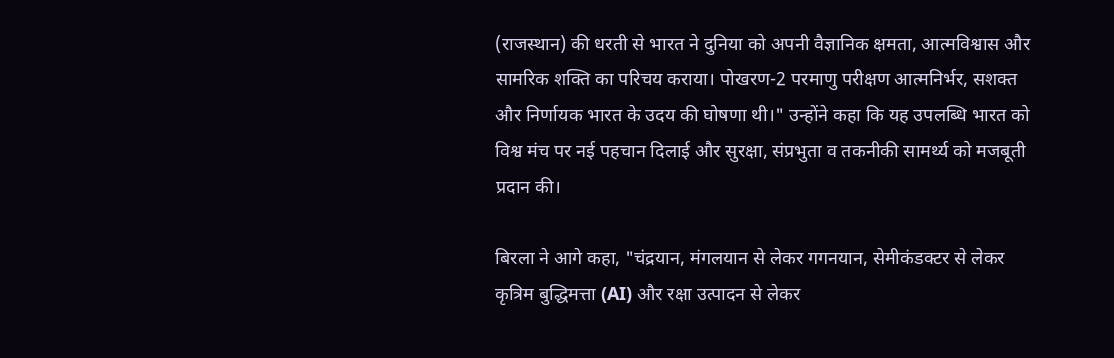(राजस्थान) की धरती से भारत ने दुनिया को अपनी वैज्ञानिक क्षमता, आत्मविश्वास और सामरिक शक्ति का परिचय कराया। पोखरण-2 परमाणु परीक्षण आत्मनिर्भर, सशक्त और निर्णायक भारत के उदय की घोषणा थी।" उन्होंने कहा कि यह उपलब्धि भारत को विश्व मंच पर नई पहचान दिलाई और सुरक्षा, संप्रभुता व तकनीकी सामर्थ्य को मजबूती प्रदान की।

बिरला ने आगे कहा, "चंद्रयान, मंगलयान से लेकर गगनयान, सेमीकंडक्टर से लेकर कृत्रिम बुद्धिमत्ता (AI) और रक्षा उत्पादन से लेकर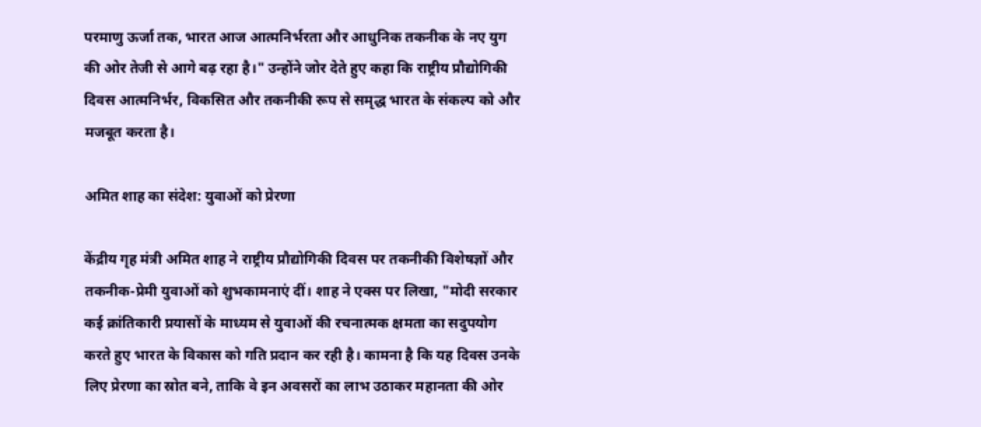परमाणु ऊर्जा तक, भारत आज आत्मनिर्भरता और आधुनिक तकनीक के नए युग की ओर तेजी से आगे बढ़ रहा है।" उन्होंने जोर देते हुए कहा कि राष्ट्रीय प्रौद्योगिकी दिवस आत्मनिर्भर, विकसित और तकनीकी रूप से समृद्ध भारत के संकल्प को और मजबूत करता है।

अमित शाह का संदेश: युवाओं को प्रेरणा

केंद्रीय गृह मंत्री अमित शाह ने राष्ट्रीय प्रौद्योगिकी दिवस पर तकनीकी विशेषज्ञों और तकनीक-प्रेमी युवाओं को शुभकामनाएं दीं। शाह ने एक्स पर लिखा, "मोदी सरकार कई क्रांतिकारी प्रयासों के माध्यम से युवाओं की रचनात्मक क्षमता का सदुपयोग करते हुए भारत के विकास को गति प्रदान कर रही है। कामना है कि यह दिवस उनके लिए प्रेरणा का स्रोत बने, ताकि वे इन अवसरों का लाभ उठाकर महानता की ओर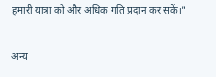हमारी यात्रा को और अधिक गति प्रदान कर सकें।"

अन्य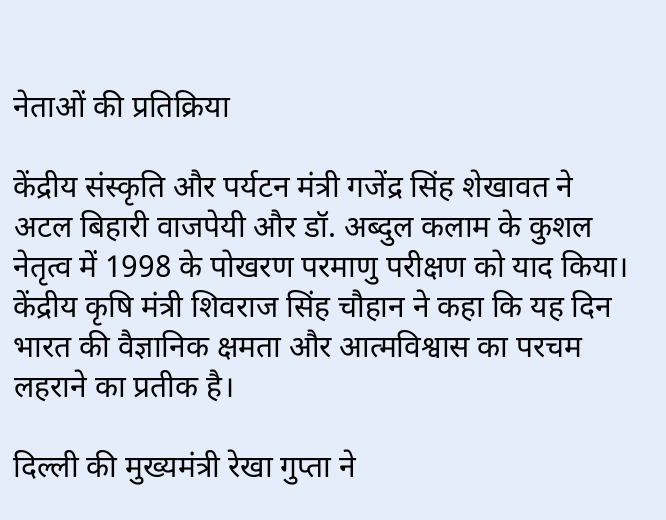नेताओं की प्रतिक्रिया

केंद्रीय संस्कृति और पर्यटन मंत्री गजेंद्र सिंह शेखावत ने अटल बिहारी वाजपेयी और डॉ. अब्दुल कलाम के कुशल नेतृत्व में 1998 के पोखरण परमाणु परीक्षण को याद किया। केंद्रीय कृषि मंत्री शिवराज सिंह चौहान ने कहा कि यह दिन भारत की वैज्ञानिक क्षमता और आत्मविश्वास का परचम लहराने का प्रतीक है।

दिल्ली की मुख्यमंत्री रेखा गुप्ता ने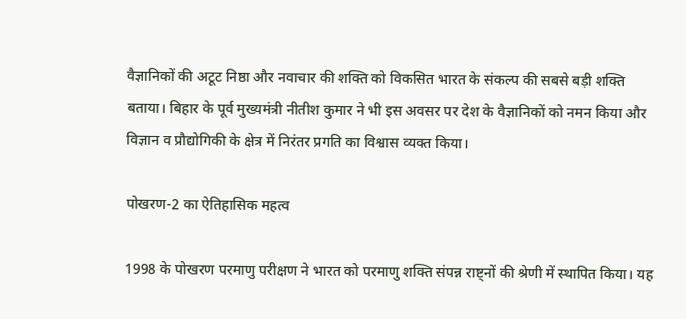वैज्ञानिकों की अटूट निष्ठा और नवाचार की शक्ति को विकसित भारत के संकल्प की सबसे बड़ी शक्ति बताया। बिहार के पूर्व मुख्यमंत्री नीतीश कुमार ने भी इस अवसर पर देश के वैज्ञानिकों को नमन किया और विज्ञान व प्रौद्योगिकी के क्षेत्र में निरंतर प्रगति का विश्वास व्यक्त किया।

पोखरण-2 का ऐतिहासिक महत्व

1998 के पोखरण परमाणु परीक्षण ने भारत को परमाणु शक्ति संपन्न राष्ट्नों की श्रेणी में स्थापित किया। यह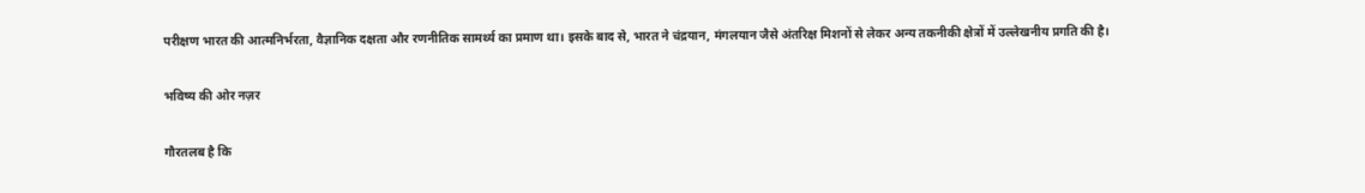परीक्षण भारत की आत्मनिर्भरता, वैज्ञानिक दक्षता और रणनीतिक सामर्थ्य का प्रमाण था। इसके बाद से, भारत ने चंद्रयान, मंगलयान जैसे अंतरिक्ष मिशनों से लेकर अन्य तकनीकी क्षेत्रों में उल्लेखनीय प्रगति की है।

भविष्य की ओर नज़र

गौरतलब है कि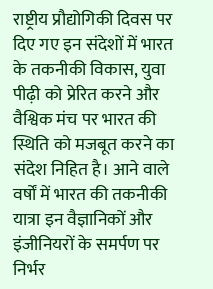राष्ट्रीय प्रौद्योगिकी दिवस पर दिए गए इन संदेशों में भारत के तकनीकी विकास, युवा पीढ़ी को प्रेरित करने और वैश्विक मंच पर भारत की स्थिति को मजबूत करने का संदेश निहित है। आने वाले वर्षों में भारत की तकनीकी यात्रा इन वैज्ञानिकों और इंजीनियरों के समर्पण पर निर्भर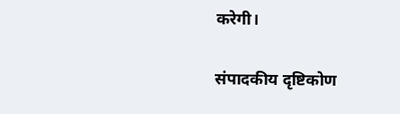करेगी।

संपादकीय दृष्टिकोण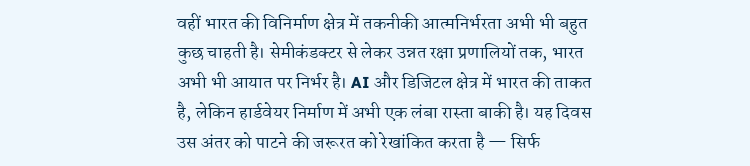वहीं भारत की विनिर्माण क्षेत्र में तकनीकी आत्मनिर्भरता अभी भी बहुत कुछ चाहती है। सेमीकंडक्टर से लेकर उन्नत रक्षा प्रणालियों तक, भारत अभी भी आयात पर निर्भर है। AI और डिजिटल क्षेत्र में भारत की ताकत है, लेकिन हार्डवेयर निर्माण में अभी एक लंबा रास्ता बाकी है। यह दिवस उस अंतर को पाटने की जरूरत को रेखांकित करता है — सिर्फ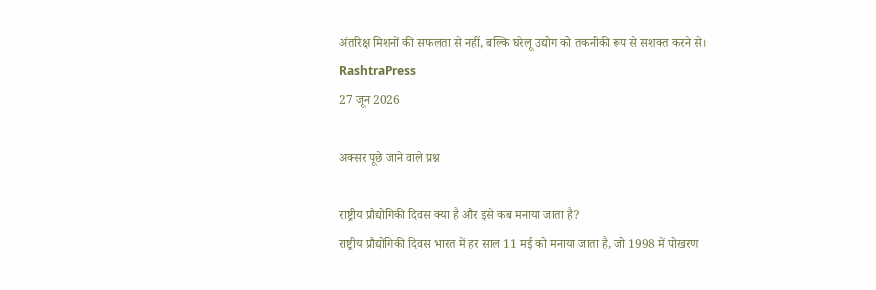अंतरिक्ष मिशनों की सफलता से नहीं, बल्कि घरेलू उद्योग को तकनीकी रूप से सशक्त करने से।
RashtraPress
27 जून 2026

अक्सर पूछे जाने वाले प्रश्न

राष्ट्रीय प्रौद्योगिकी दिवस क्या है और इसे कब मनाया जाता है?
राष्ट्रीय प्रौद्योगिकी दिवस भारत में हर साल 11 मई को मनाया जाता है, जो 1998 में पोखरण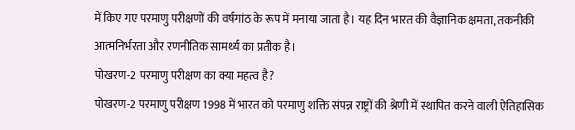में किए गए परमाणु परीक्षणों की वर्षगांठ के रूप में मनाया जाता है। यह दिन भारत की वैज्ञानिक क्षमता, तकनीकी आत्मनिर्भरता और रणनीतिक सामर्थ्य का प्रतीक है।
पोखरण-2 परमाणु परीक्षण का क्या महत्व है?
पोखरण-2 परमाणु परीक्षण 1998 में भारत को परमाणु शक्ति संपन्न राष्ट्रों की श्रेणी में स्थापित करने वाली ऐतिहासिक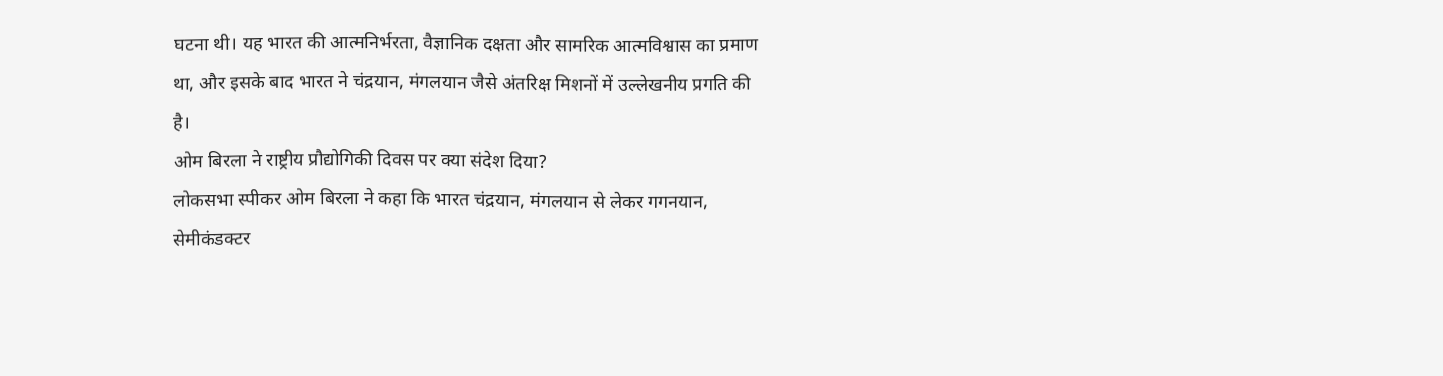घटना थी। यह भारत की आत्मनिर्भरता, वैज्ञानिक दक्षता और सामरिक आत्मविश्वास का प्रमाण था, और इसके बाद भारत ने चंद्रयान, मंगलयान जैसे अंतरिक्ष मिशनों में उल्लेखनीय प्रगति की है।
ओम बिरला ने राष्ट्रीय प्रौद्योगिकी दिवस पर क्या संदेश दिया?
लोकसभा स्पीकर ओम बिरला ने कहा कि भारत चंद्रयान, मंगलयान से लेकर गगनयान, सेमीकंडक्टर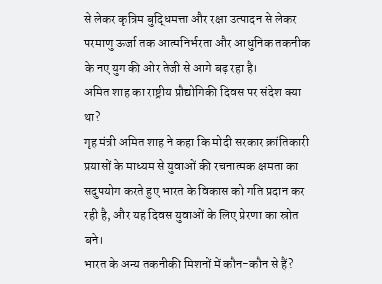से लेकर कृत्रिम बुद्धिमत्ता और रक्षा उत्पादन से लेकर परमाणु ऊर्जा तक आत्मनिर्भरता और आधुनिक तकनीक के नए युग की ओर तेजी से आगे बढ़ रहा है।
अमित शाह का राष्ट्रीय प्रौद्योगिकी दिवस पर संदेश क्या था?
गृह मंत्री अमित शाह ने कहा कि मोदी सरकार क्रांतिकारी प्रयासों के माध्यम से युवाओं की रचनात्मक क्षमता का सदुपयोग करते हुए भारत के विकास को गति प्रदान कर रही है, और यह दिवस युवाओं के लिए प्रेरणा का स्रोत बने।
भारत के अन्य तकनीकी मिशनों में कौन-कौन से हैं?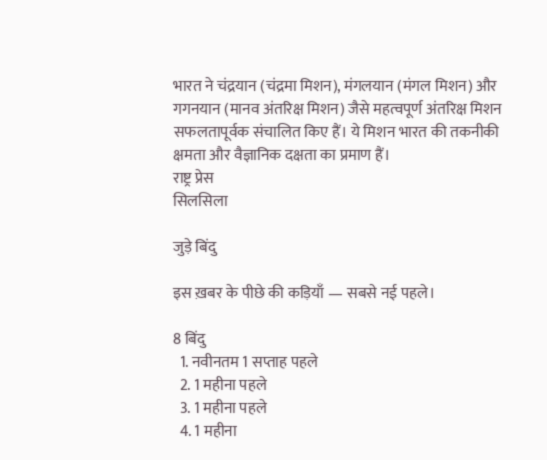भारत ने चंद्रयान (चंद्रमा मिशन), मंगलयान (मंगल मिशन) और गगनयान (मानव अंतरिक्ष मिशन) जैसे महत्वपूर्ण अंतरिक्ष मिशन सफलतापूर्वक संचालित किए हैं। ये मिशन भारत की तकनीकी क्षमता और वैज्ञानिक दक्षता का प्रमाण हैं।
राष्ट्र प्रेस
सिलसिला

जुड़े बिंदु

इस ख़बर के पीछे की कड़ियाँ — सबसे नई पहले।

8 बिंदु
  1. नवीनतम 1 सप्ताह पहले
  2. 1 महीना पहले
  3. 1 महीना पहले
  4. 1 महीना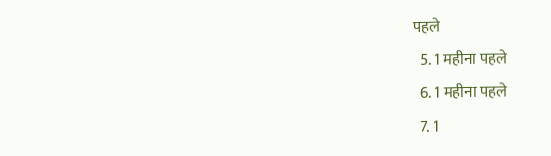पहले
  5. 1 महीना पहले
  6. 1 महीना पहले
  7. 1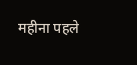महीना पहले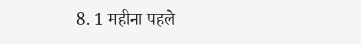8. 1 महीना पहले